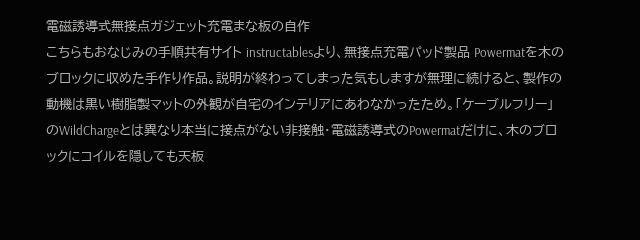電磁誘導式無接点ガジェット充電まな板の自作
こちらもおなじみの手順共有サイト instructablesより、無接点充電パッド製品 Powermatを木のブロックに収めた手作り作品。説明が終わってしまった気もしますが無理に続けると、製作の動機は黒い樹脂製マットの外観が自宅のインテリアにあわなかったため。「ケーブルフリー」のWildChargeとは異なり本当に接点がない非接触・電磁誘導式のPowermatだけに、木のブロックにコイルを隠しても天板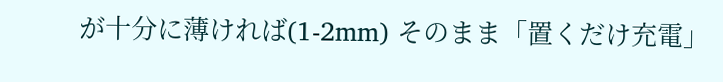が十分に薄ければ(1-2mm) そのまま「置くだけ充電」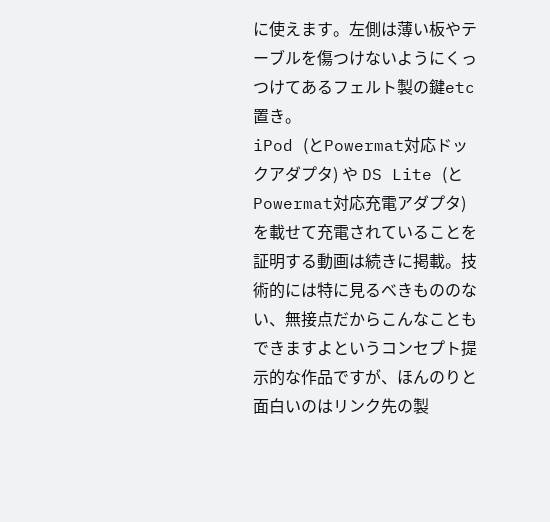に使えます。左側は薄い板やテーブルを傷つけないようにくっつけてあるフェルト製の鍵etc置き。
iPod (とPowermat対応ドックアダプタ) や DS Lite (とPowermat対応充電アダプタ)を載せて充電されていることを証明する動画は続きに掲載。技術的には特に見るべきもののない、無接点だからこんなこともできますよというコンセプト提示的な作品ですが、ほんのりと面白いのはリンク先の製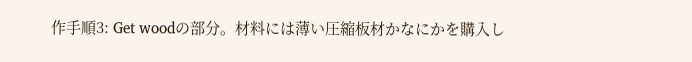作手順3: Get woodの部分。材料には薄い圧縮板材かなにかを購入し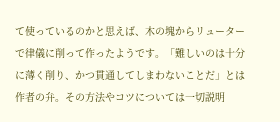て使っているのかと思えば、木の塊からリューターで律儀に削って作ったようです。「難しいのは十分に薄く削り、かつ貫通してしまわないことだ」とは作者の弁。その方法やコツについては一切説明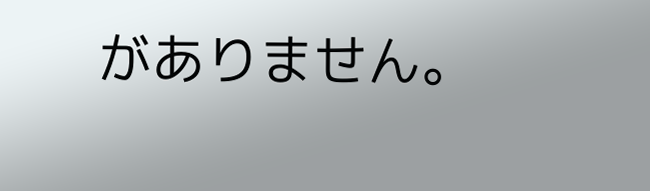がありません。